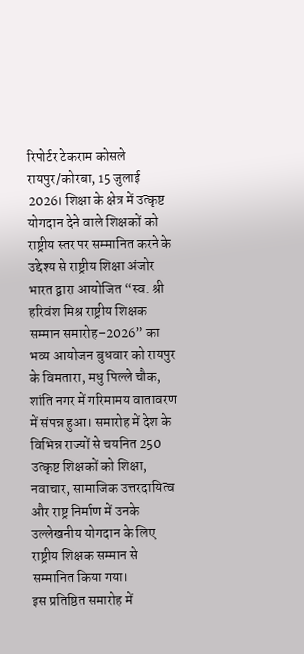रिपोर्टर टेकराम कोसले
रायपुर/कोरबा, 15 जुलाई 2026। शिक्षा के क्षेत्र में उत्कृष्ट योगदान देने वाले शिक्षकों को राष्ट्रीय स्तर पर सम्मानित करने के उद्देश्य से राष्ट्रीय शिक्षा अंजोर भारत द्वारा आयोजित “स्व. श्री हरिवंश मिश्र राष्ट्रीय शिक्षक सम्मान समारोह–2026” का भव्य आयोजन बुधवार को रायपुर के विमतारा, मधु पिल्ले चौक, शांति नगर में गरिमामय वातावरण में संपन्न हुआ। समारोह में देश के विभिन्न राज्यों से चयनित 250 उत्कृष्ट शिक्षकों को शिक्षा, नवाचार, सामाजिक उत्तरदायित्व और राष्ट्र निर्माण में उनके उल्लेखनीय योगदान के लिए राष्ट्रीय शिक्षक सम्मान से सम्मानित किया गया।
इस प्रतिष्ठित समारोह में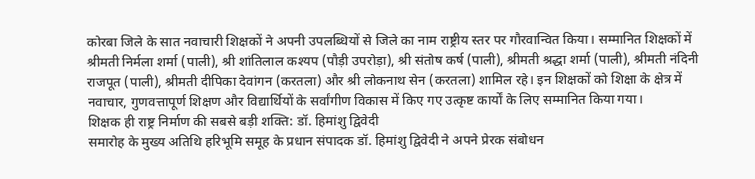कोरबा जिले के सात नवाचारी शिक्षकों ने अपनी उपलब्धियों से जिले का नाम राष्ट्रीय स्तर पर गौरवान्वित किया। सम्मानित शिक्षकों में श्रीमती निर्मला शर्मा (पाली), श्री शांतिलाल कश्यप (पौड़ी उपरोड़ा), श्री संतोष कर्ष (पाली), श्रीमती श्रद्धा शर्मा (पाली), श्रीमती नंदिनी राजपूत (पाली), श्रीमती दीपिका देवांगन (करतला) और श्री लोकनाथ सेन (करतला) शामिल रहे। इन शिक्षकों को शिक्षा के क्षेत्र में नवाचार, गुणवत्तापूर्ण शिक्षण और विद्यार्थियों के सर्वांगीण विकास में किए गए उत्कृष्ट कार्यों के लिए सम्मानित किया गया।
शिक्षक ही राष्ट्र निर्माण की सबसे बड़ी शक्ति: डॉ. हिमांशु द्विवेदी
समारोह के मुख्य अतिथि हरिभूमि समूह के प्रधान संपादक डॉ. हिमांशु द्विवेदी ने अपने प्रेरक संबोधन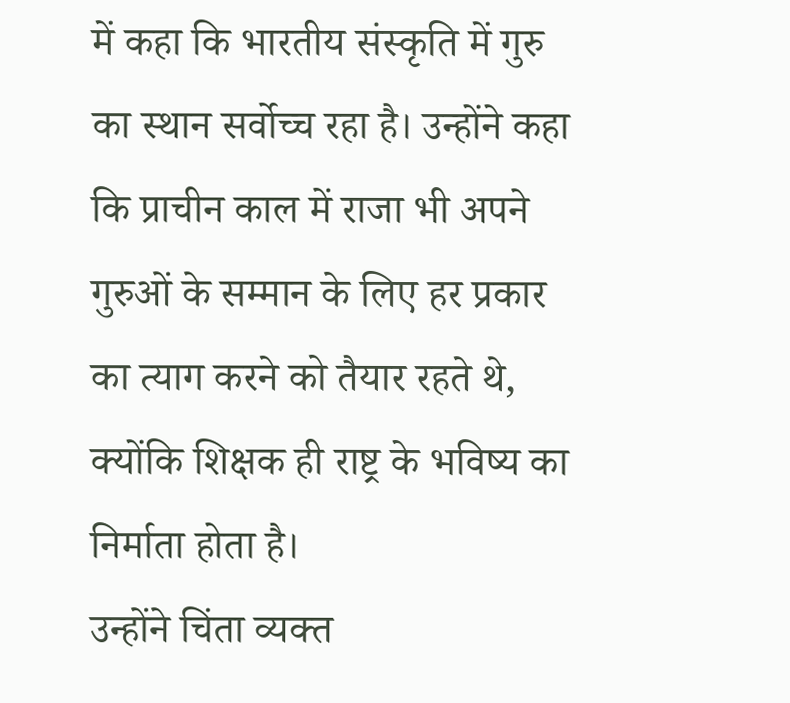में कहा कि भारतीय संस्कृति में गुरु का स्थान सर्वोच्च रहा है। उन्होंने कहा कि प्राचीन काल में राजा भी अपने गुरुओं के सम्मान के लिए हर प्रकार का त्याग करने को तैयार रहते थे, क्योंकि शिक्षक ही राष्ट्र के भविष्य का निर्माता होता है।
उन्होंने चिंता व्यक्त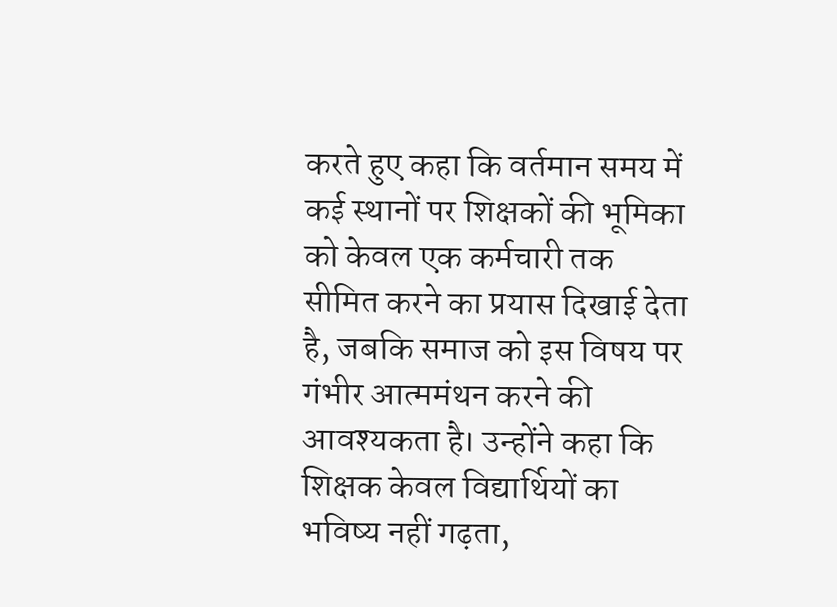करते हुए कहा कि वर्तमान समय में कई स्थानों पर शिक्षकों की भूमिका को केवल एक कर्मचारी तक सीमित करने का प्रयास दिखाई देता है, जबकि समाज को इस विषय पर गंभीर आत्ममंथन करने की आवश्यकता है। उन्होंने कहा कि शिक्षक केवल विद्यार्थियों का भविष्य नहीं गढ़ता,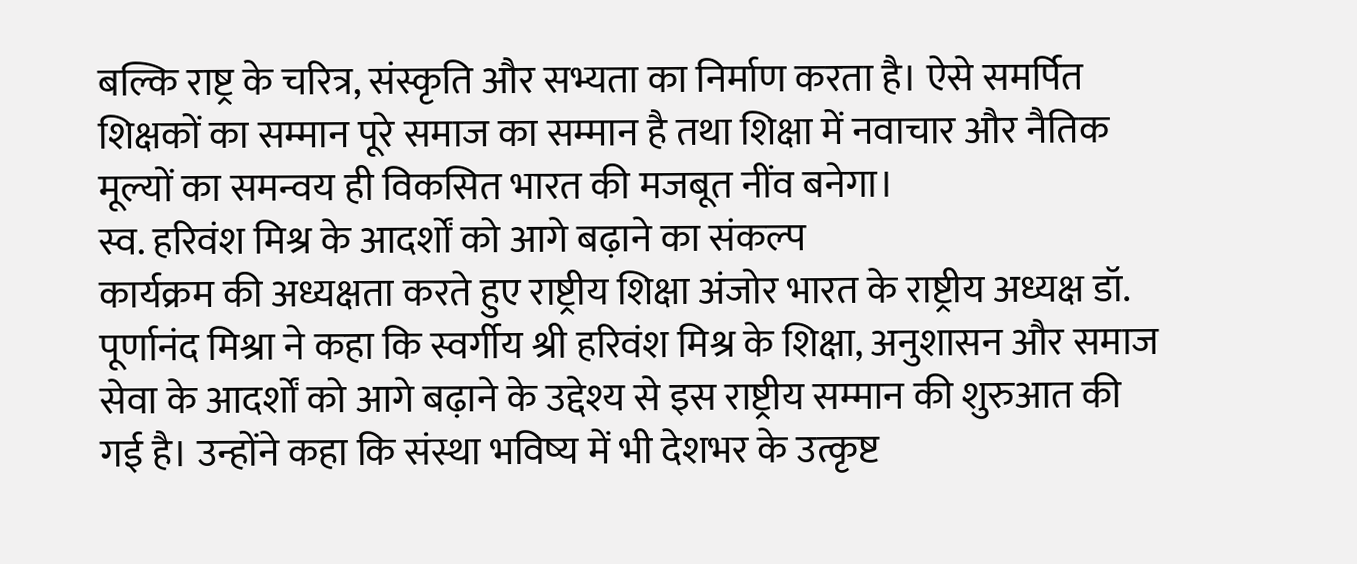बल्कि राष्ट्र के चरित्र, संस्कृति और सभ्यता का निर्माण करता है। ऐसे समर्पित शिक्षकों का सम्मान पूरे समाज का सम्मान है तथा शिक्षा में नवाचार और नैतिक मूल्यों का समन्वय ही विकसित भारत की मजबूत नींव बनेगा।
स्व. हरिवंश मिश्र के आदर्शों को आगे बढ़ाने का संकल्प
कार्यक्रम की अध्यक्षता करते हुए राष्ट्रीय शिक्षा अंजोर भारत के राष्ट्रीय अध्यक्ष डॉ. पूर्णानंद मिश्रा ने कहा कि स्वर्गीय श्री हरिवंश मिश्र के शिक्षा, अनुशासन और समाज सेवा के आदर्शों को आगे बढ़ाने के उद्देश्य से इस राष्ट्रीय सम्मान की शुरुआत की गई है। उन्होंने कहा कि संस्था भविष्य में भी देशभर के उत्कृष्ट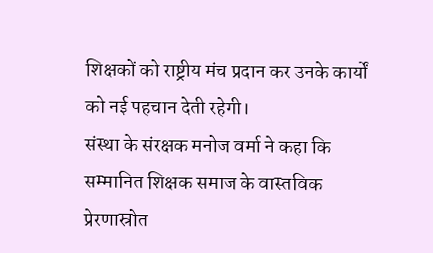शिक्षकों को राष्ट्रीय मंच प्रदान कर उनके कार्यों को नई पहचान देती रहेगी।
संस्था के संरक्षक मनोज वर्मा ने कहा कि सम्मानित शिक्षक समाज के वास्तविक प्रेरणास्रोत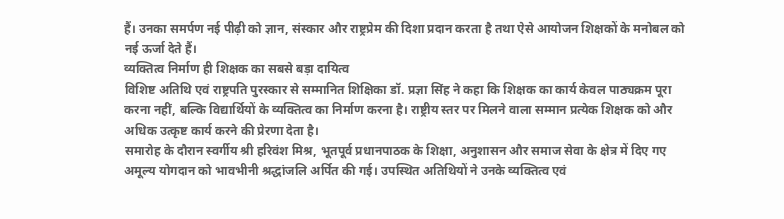हैं। उनका समर्पण नई पीढ़ी को ज्ञान, संस्कार और राष्ट्रप्रेम की दिशा प्रदान करता है तथा ऐसे आयोजन शिक्षकों के मनोबल को नई ऊर्जा देते हैं।
व्यक्तित्व निर्माण ही शिक्षक का सबसे बड़ा दायित्व
विशिष्ट अतिथि एवं राष्ट्रपति पुरस्कार से सम्मानित शिक्षिका डॉ. प्रज्ञा सिंह ने कहा कि शिक्षक का कार्य केवल पाठ्यक्रम पूरा करना नहीं, बल्कि विद्यार्थियों के व्यक्तित्व का निर्माण करना है। राष्ट्रीय स्तर पर मिलने वाला सम्मान प्रत्येक शिक्षक को और अधिक उत्कृष्ट कार्य करने की प्रेरणा देता है।
समारोह के दौरान स्वर्गीय श्री हरिवंश मिश्र, भूतपूर्व प्रधानपाठक के शिक्षा, अनुशासन और समाज सेवा के क्षेत्र में दिए गए अमूल्य योगदान को भावभीनी श्रद्धांजलि अर्पित की गई। उपस्थित अतिथियों ने उनके व्यक्तित्व एवं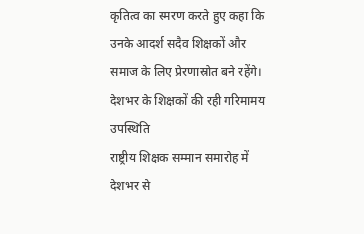कृतित्व का स्मरण करते हुए कहा कि उनके आदर्श सदैव शिक्षकों और समाज के लिए प्रेरणास्रोत बने रहेंगे।
देशभर के शिक्षकों की रही गरिमामय उपस्थिति
राष्ट्रीय शिक्षक सम्मान समारोह में देशभर से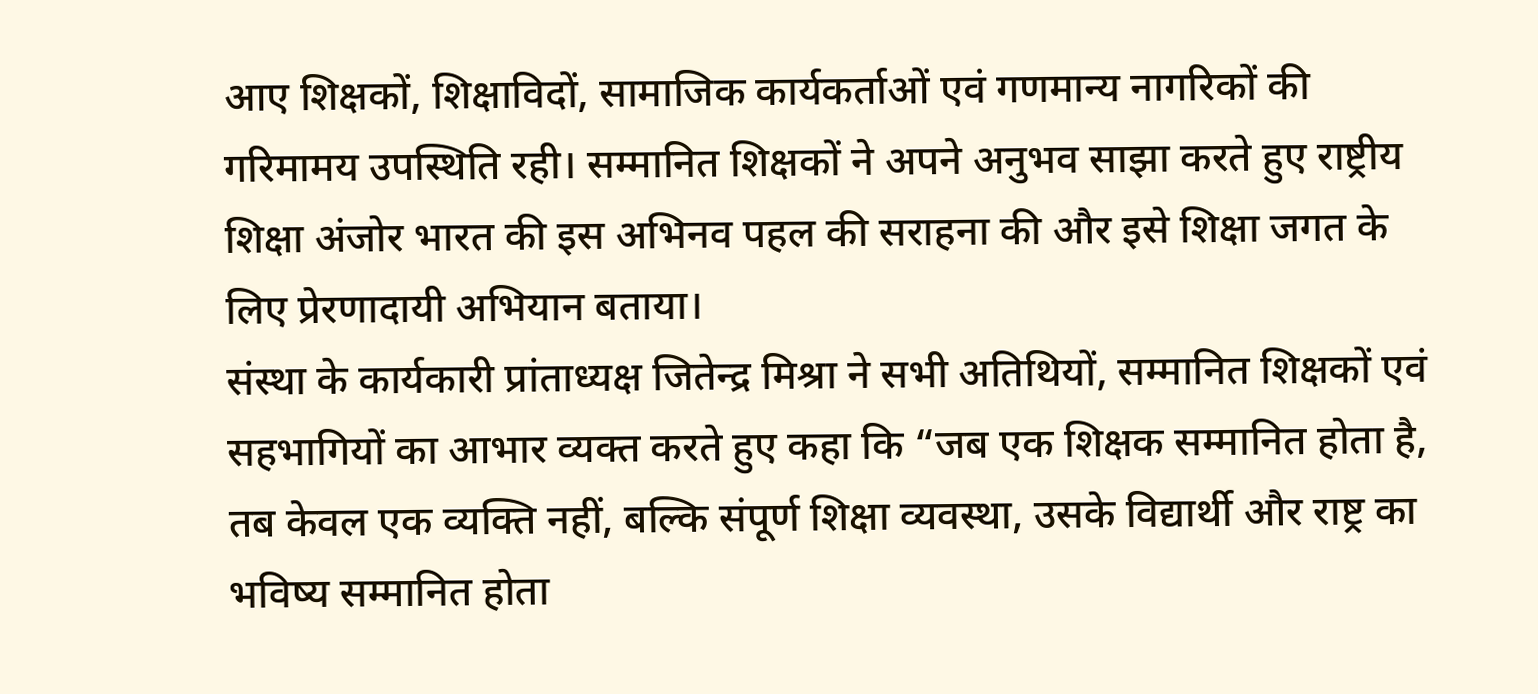आए शिक्षकों, शिक्षाविदों, सामाजिक कार्यकर्ताओं एवं गणमान्य नागरिकों की गरिमामय उपस्थिति रही। सम्मानित शिक्षकों ने अपने अनुभव साझा करते हुए राष्ट्रीय शिक्षा अंजोर भारत की इस अभिनव पहल की सराहना की और इसे शिक्षा जगत के लिए प्रेरणादायी अभियान बताया।
संस्था के कार्यकारी प्रांताध्यक्ष जितेन्द्र मिश्रा ने सभी अतिथियों, सम्मानित शिक्षकों एवं सहभागियों का आभार व्यक्त करते हुए कहा कि “जब एक शिक्षक सम्मानित होता है, तब केवल एक व्यक्ति नहीं, बल्कि संपूर्ण शिक्षा व्यवस्था, उसके विद्यार्थी और राष्ट्र का भविष्य सम्मानित होता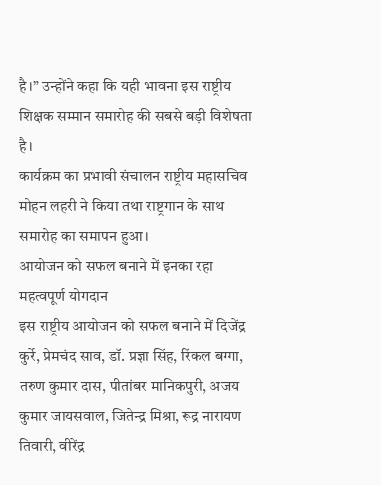है।” उन्होंने कहा कि यही भावना इस राष्ट्रीय शिक्षक सम्मान समारोह की सबसे बड़ी विशेषता है।
कार्यक्रम का प्रभावी संचालन राष्ट्रीय महासचिव मोहन लहरी ने किया तथा राष्ट्रगान के साथ समारोह का समापन हुआ।
आयोजन को सफल बनाने में इनका रहा महत्वपूर्ण योगदान
इस राष्ट्रीय आयोजन को सफल बनाने में दिजेंद्र कुर्रे, प्रेमचंद साव, डॉ. प्रज्ञा सिंह, रिंकल बग्गा, तरुण कुमार दास, पीतांबर मानिकपुरी, अजय कुमार जायसवाल, जितेन्द्र मिश्रा, रूद्र नारायण तिवारी, वीरेंद्र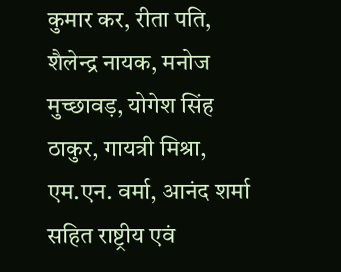कुमार कर, रीता पति, शैलेन्द्र नायक, मनोज मुच्छावड़, योगेश सिंह ठाकुर, गायत्री मिश्रा, एम.एन. वर्मा, आनंद शर्मा सहित राष्ट्रीय एवं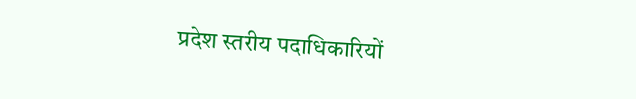प्रदेश स्तरीय पदाधिकारियों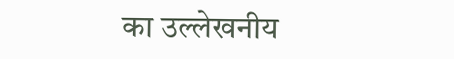का उल्लेखनीय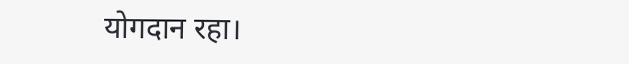योगदान रहा।